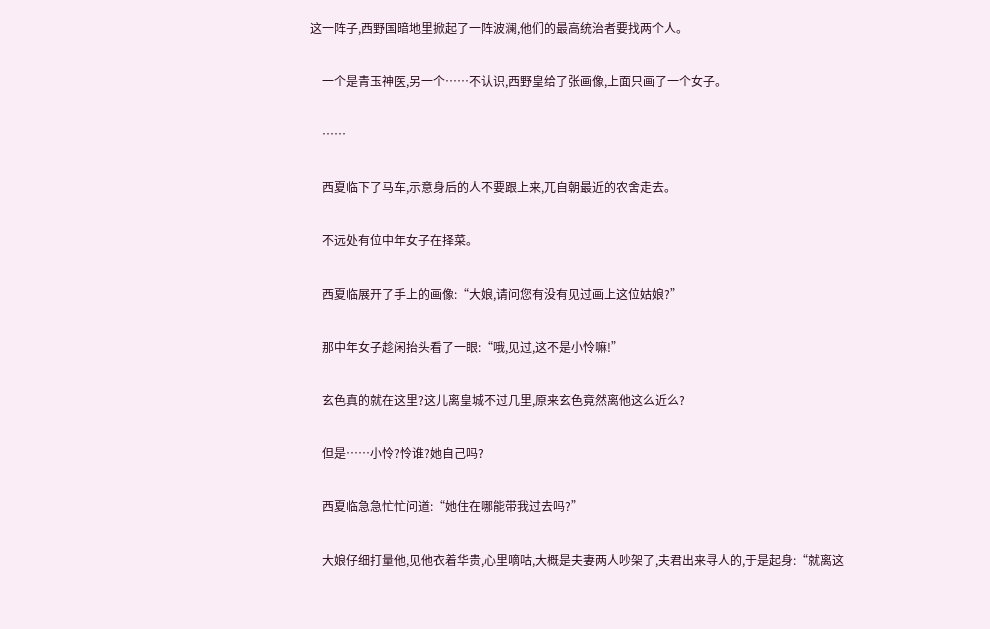这一阵子,西野国暗地里掀起了一阵波澜,他们的最高统治者要找两个人。

    一个是青玉神医,另一个……不认识,西野皇给了张画像,上面只画了一个女子。

    ……

    西夏临下了马车,示意身后的人不要跟上来,兀自朝最近的农舍走去。

    不远处有位中年女子在择菜。

    西夏临展开了手上的画像:“大娘,请问您有没有见过画上这位姑娘?”

    那中年女子趁闲抬头看了一眼:“哦,见过,这不是小怜嘛!”

    玄色真的就在这里?这儿离皇城不过几里,原来玄色竟然离他这么近么?

    但是……小怜?怜谁?她自己吗?

    西夏临急急忙忙问道:“她住在哪能带我过去吗?”

    大娘仔细打量他,见他衣着华贵,心里嘀咕,大概是夫妻两人吵架了,夫君出来寻人的,于是起身:“就离这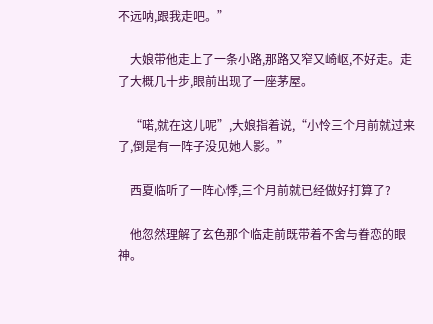不远呐,跟我走吧。”

    大娘带他走上了一条小路,那路又窄又崎岖,不好走。走了大概几十步,眼前出现了一座茅屋。

    “喏,就在这儿呢”,大娘指着说,“小怜三个月前就过来了,倒是有一阵子没见她人影。”

    西夏临听了一阵心悸,三个月前就已经做好打算了?

    他忽然理解了玄色那个临走前既带着不舍与眷恋的眼神。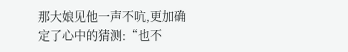那大娘见他一声不吭,更加确定了心中的猜测:“也不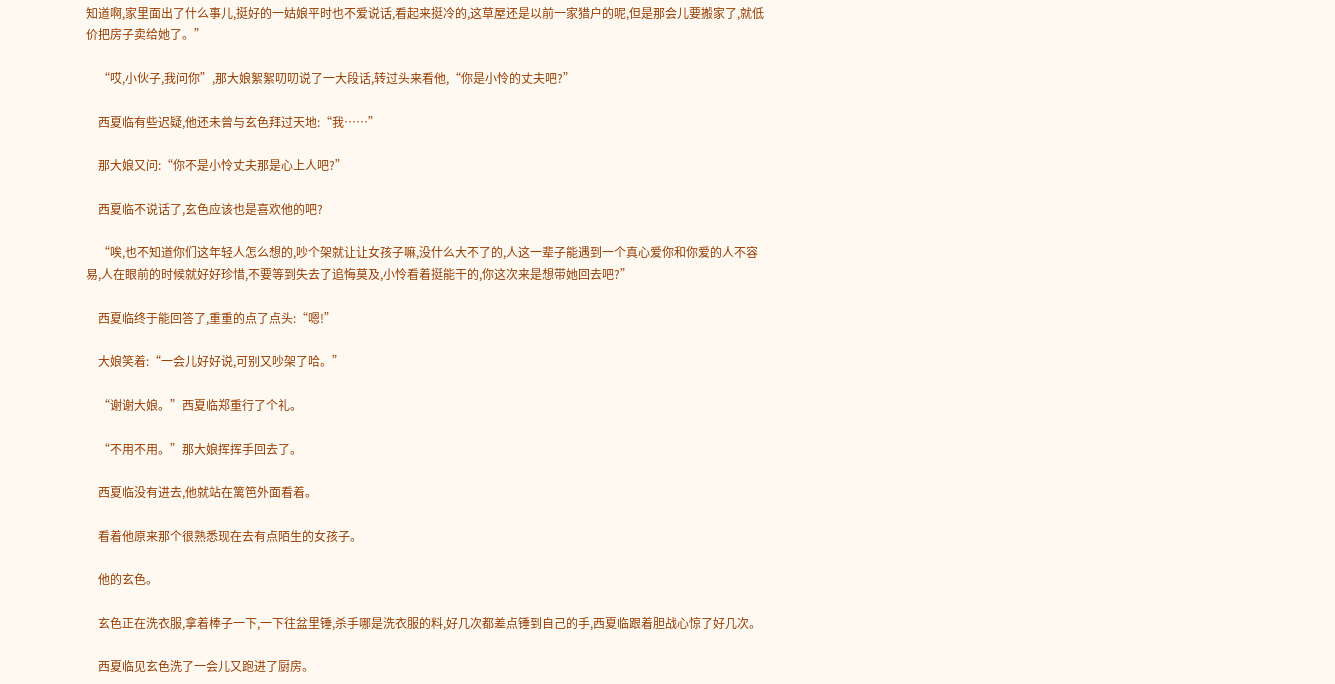知道啊,家里面出了什么事儿,挺好的一姑娘平时也不爱说话,看起来挺冷的,这草屋还是以前一家猎户的呢,但是那会儿要搬家了,就低价把房子卖给她了。”

    “哎,小伙子,我问你”,那大娘絮絮叨叨说了一大段话,转过头来看他,“你是小怜的丈夫吧?”

    西夏临有些迟疑,他还未曾与玄色拜过天地:“我……”

    那大娘又问:“你不是小怜丈夫那是心上人吧?”

    西夏临不说话了,玄色应该也是喜欢他的吧?

    “唉,也不知道你们这年轻人怎么想的,吵个架就让让女孩子嘛,没什么大不了的,人这一辈子能遇到一个真心爱你和你爱的人不容易,人在眼前的时候就好好珍惜,不要等到失去了追悔莫及,小怜看着挺能干的,你这次来是想带她回去吧?”

    西夏临终于能回答了,重重的点了点头:“嗯!”

    大娘笑着:“一会儿好好说,可别又吵架了哈。”

    “谢谢大娘。”西夏临郑重行了个礼。

    “不用不用。”那大娘挥挥手回去了。

    西夏临没有进去,他就站在篱笆外面看着。

    看着他原来那个很熟悉现在去有点陌生的女孩子。

    他的玄色。

    玄色正在洗衣服,拿着棒子一下,一下往盆里锤,杀手哪是洗衣服的料,好几次都差点锤到自己的手,西夏临跟着胆战心惊了好几次。

    西夏临见玄色洗了一会儿又跑进了厨房。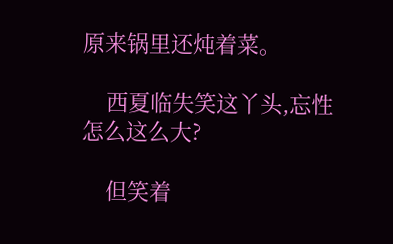原来锅里还炖着菜。

    西夏临失笑这丫头,忘性怎么这么大?

    但笑着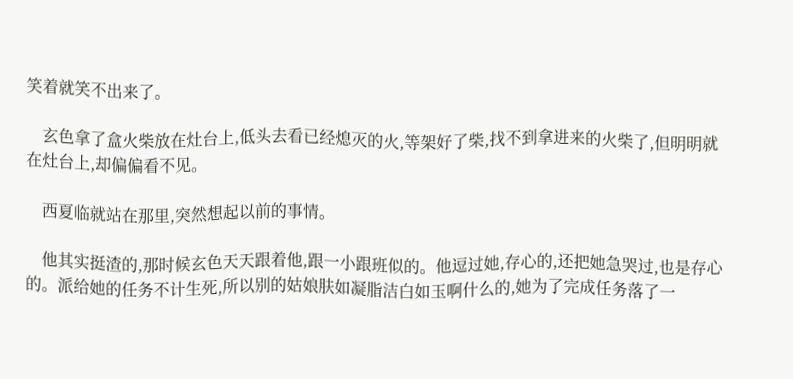笑着就笑不出来了。

    玄色拿了盒火柴放在灶台上,低头去看已经熄灭的火,等架好了柴,找不到拿进来的火柴了,但明明就在灶台上,却偏偏看不见。

    西夏临就站在那里,突然想起以前的事情。

    他其实挺渣的,那时候玄色天天跟着他,跟一小跟班似的。他逗过她,存心的,还把她急哭过,也是存心的。派给她的任务不计生死,所以别的姑娘肤如凝脂洁白如玉啊什么的,她为了完成任务落了一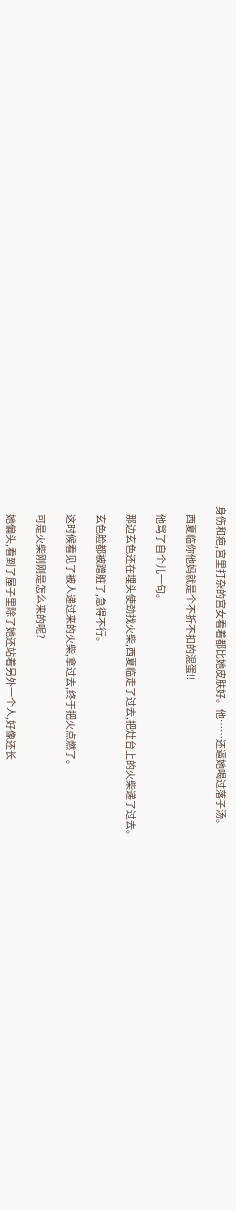身伤和疤,宫里打杂的宫女看着都比她皮肤好。他……还逼她喝过落子汤。

    西夏临你他妈就是个不折不扣的混蛋!!

    他骂了自个儿一句。

    那边玄色还在埋头使劲找火柴,西夏临走了过去,把灶台上的火柴递了过去。

    玄色脸都被蹭脏了,急得不行。

    这时候看见了被人递过来的火柴,拿过去,终于把火点燃了。

    可是火柴刚刚是怎么来的呢?

    她偏头,看到了屋子里除了她还站着另外一个人,好像还长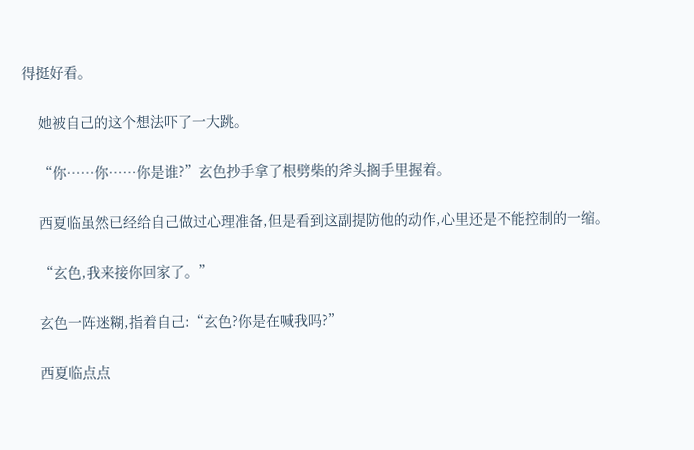得挺好看。

    她被自己的这个想法吓了一大跳。

    “你……你……你是谁?”玄色抄手拿了根劈柴的斧头搁手里握着。

    西夏临虽然已经给自己做过心理准备,但是看到这副提防他的动作,心里还是不能控制的一缩。

    “玄色,我来接你回家了。”

    玄色一阵迷糊,指着自己:“玄色?你是在喊我吗?”

    西夏临点点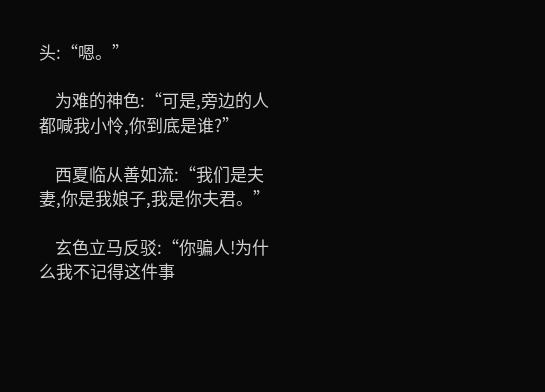头:“嗯。”

    为难的神色:“可是,旁边的人都喊我小怜,你到底是谁?”

    西夏临从善如流:“我们是夫妻,你是我娘子,我是你夫君。”

    玄色立马反驳:“你骗人!为什么我不记得这件事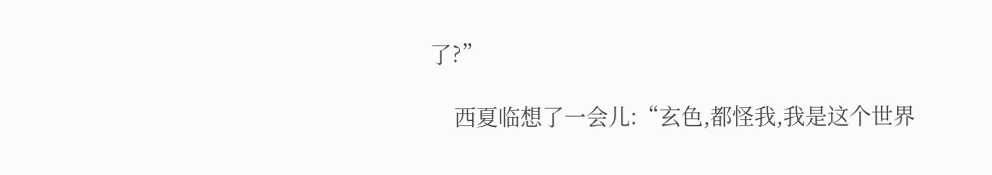了?”

    西夏临想了一会儿:“玄色,都怪我,我是这个世界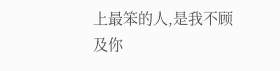上最笨的人,是我不顾及你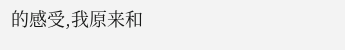的感受,我原来和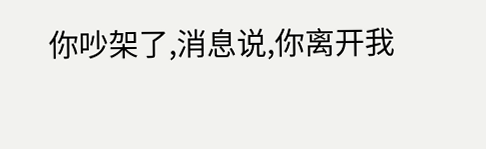你吵架了,消息说,你离开我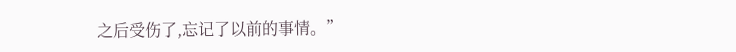之后受伤了,忘记了以前的事情。”